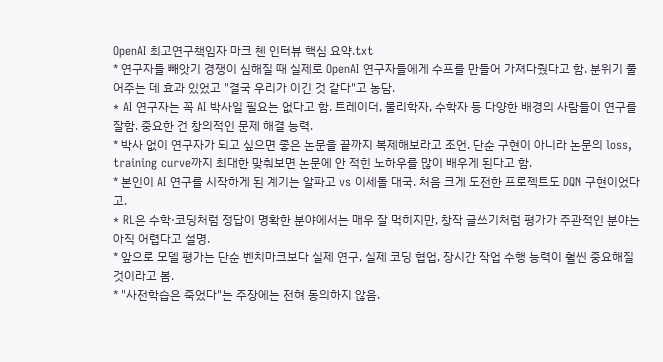OpenAI 최고연구책임자 마크 첸 인터뷰 핵심 요약.txt
* 연구자들 빼앗기 경쟁이 심해질 때 실제로 OpenAI 연구자들에게 수프를 만들어 가져다줬다고 함. 분위기 풀어주는 데 효과 있었고 "결국 우리가 이긴 것 같다"고 농담.
* AI 연구자는 꼭 AI 박사일 필요는 없다고 함. 트레이더, 물리학자, 수학자 등 다양한 배경의 사람들이 연구를 잘함. 중요한 건 창의적인 문제 해결 능력.
* 박사 없이 연구자가 되고 싶으면 좋은 논문을 끝까지 복제해보라고 조언. 단순 구현이 아니라 논문의 loss, training curve까지 최대한 맞춰보면 논문에 안 적힌 노하우를 많이 배우게 된다고 함.
* 본인이 AI 연구를 시작하게 된 계기는 알파고 vs 이세돌 대국. 처음 크게 도전한 프로젝트도 DQN 구현이었다고.
* RL은 수학·코딩처럼 정답이 명확한 분야에서는 매우 잘 먹히지만, 창작 글쓰기처럼 평가가 주관적인 분야는 아직 어렵다고 설명.
* 앞으로 모델 평가는 단순 벤치마크보다 실제 연구, 실제 코딩 협업, 장시간 작업 수행 능력이 훨씬 중요해질 것이라고 봄.
* "사전학습은 죽었다"는 주장에는 전혀 동의하지 않음.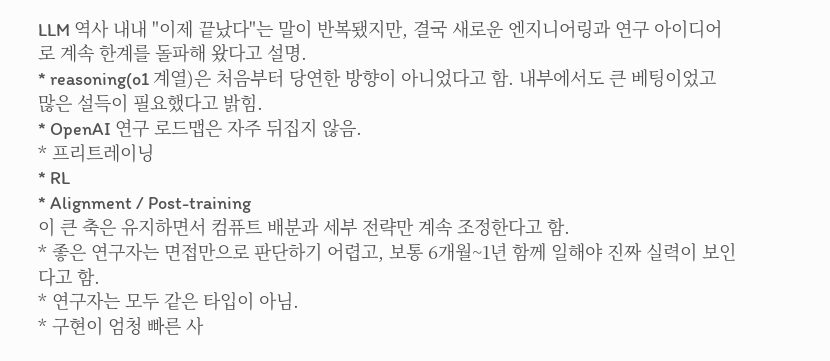LLM 역사 내내 "이제 끝났다"는 말이 반복됐지만, 결국 새로운 엔지니어링과 연구 아이디어로 계속 한계를 돌파해 왔다고 설명.
* reasoning(o1 계열)은 처음부터 당연한 방향이 아니었다고 함. 내부에서도 큰 베팅이었고 많은 설득이 필요했다고 밝힘.
* OpenAI 연구 로드맵은 자주 뒤집지 않음.
* 프리트레이닝
* RL
* Alignment / Post-training
이 큰 축은 유지하면서 컴퓨트 배분과 세부 전략만 계속 조정한다고 함.
* 좋은 연구자는 면접만으로 판단하기 어렵고, 보통 6개월~1년 함께 일해야 진짜 실력이 보인다고 함.
* 연구자는 모두 같은 타입이 아님.
* 구현이 엄청 빠른 사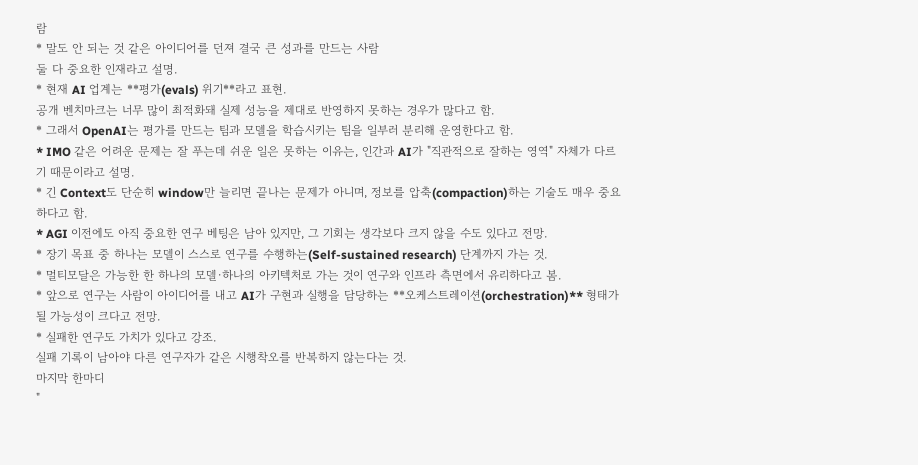람
* 말도 안 되는 것 같은 아이디어를 던져 결국 큰 성과를 만드는 사람
둘 다 중요한 인재라고 설명.
* 현재 AI 업계는 **평가(evals) 위기**라고 표현.
공개 벤치마크는 너무 많이 최적화돼 실제 성능을 제대로 반영하지 못하는 경우가 많다고 함.
* 그래서 OpenAI는 평가를 만드는 팀과 모델을 학습시키는 팀을 일부러 분리해 운영한다고 함.
* IMO 같은 어려운 문제는 잘 푸는데 쉬운 일은 못하는 이유는, 인간과 AI가 "직관적으로 잘하는 영역" 자체가 다르기 때문이라고 설명.
* 긴 Context도 단순히 window만 늘리면 끝나는 문제가 아니며, 정보를 압축(compaction)하는 기술도 매우 중요하다고 함.
* AGI 이전에도 아직 중요한 연구 베팅은 남아 있지만, 그 기회는 생각보다 크지 않을 수도 있다고 전망.
* 장기 목표 중 하나는 모델이 스스로 연구를 수행하는(Self-sustained research) 단계까지 가는 것.
* 멀티모달은 가능한 한 하나의 모델·하나의 아키텍처로 가는 것이 연구와 인프라 측면에서 유리하다고 봄.
* 앞으로 연구는 사람이 아이디어를 내고 AI가 구현과 실행을 담당하는 **오케스트레이션(orchestration)** 형태가 될 가능성이 크다고 전망.
* 실패한 연구도 가치가 있다고 강조.
실패 기록이 남아야 다른 연구자가 같은 시행착오를 반복하지 않는다는 것.
마지막 한마디
"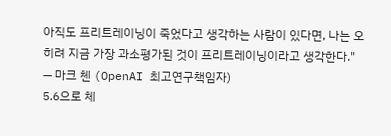아직도 프리트레이닝이 죽었다고 생각하는 사람이 있다면, 나는 오히려 지금 가장 과소평가된 것이 프리트레이닝이라고 생각한다."
— 마크 첸 (OpenAI 최고연구책임자)
5.6으로 체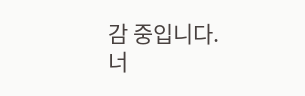감 중입니다.
너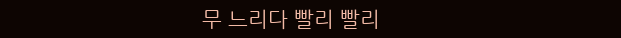무 느리다 빨리 빨리